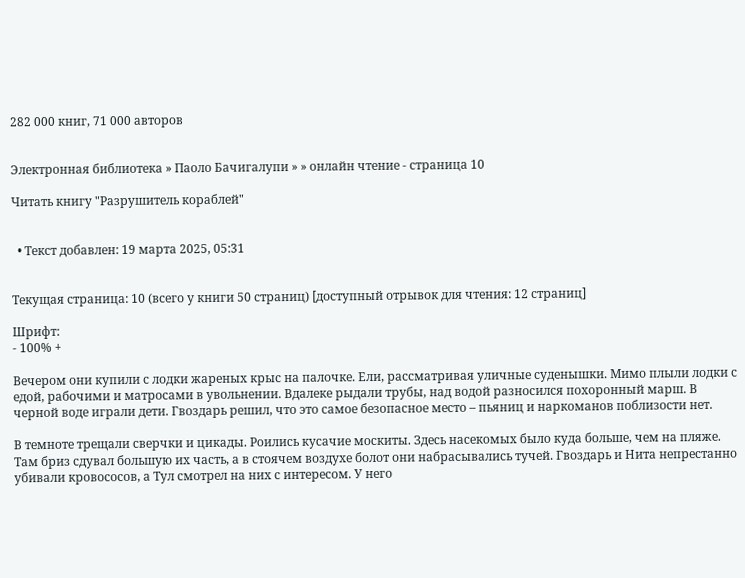282 000 книг, 71 000 авторов


Электронная библиотека » Паоло Бачигалупи » » онлайн чтение - страница 10

Читать книгу "Разрушитель кораблей"


  • Текст добавлен: 19 марта 2025, 05:31


Текущая страница: 10 (всего у книги 50 страниц) [доступный отрывок для чтения: 12 страниц]

Шрифт:
- 100% +

Вечером они купили с лодки жареных крыс на палочке. Ели, рассматривая уличные суденышки. Мимо плыли лодки с едой, рабочими и матросами в увольнении. Вдалеке рыдали трубы, над водой разносился похоронный марш. В черной воде играли дети. Гвоздарь решил, что это самое безопасное место – пьяниц и наркоманов поблизости нет.

В темноте трещали сверчки и цикады. Роились кусачие москиты. Здесь насекомых было куда больше, чем на пляже. Там бриз сдувал большую их часть, а в стоячем воздухе болот они набрасывались тучей. Гвоздарь и Нита непрестанно убивали кровососов, а Тул смотрел на них с интересом. У него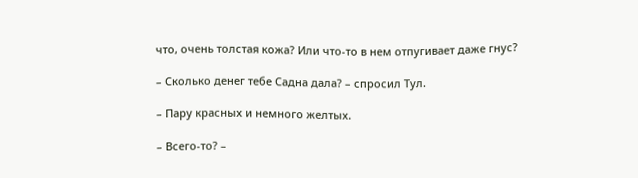что, очень толстая кожа? Или что-то в нем отпугивает даже гнус?

– Сколько денег тебе Садна дала? – спросил Тул.

– Пару красных и немного желтых.

– Всего-то? –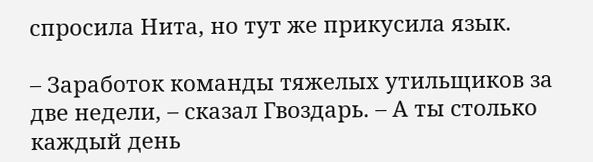спросила Нита, но тут же прикусила язык.

– Заработок команды тяжелых утильщиков за две недели, – сказал Гвоздарь. – А ты столько каждый день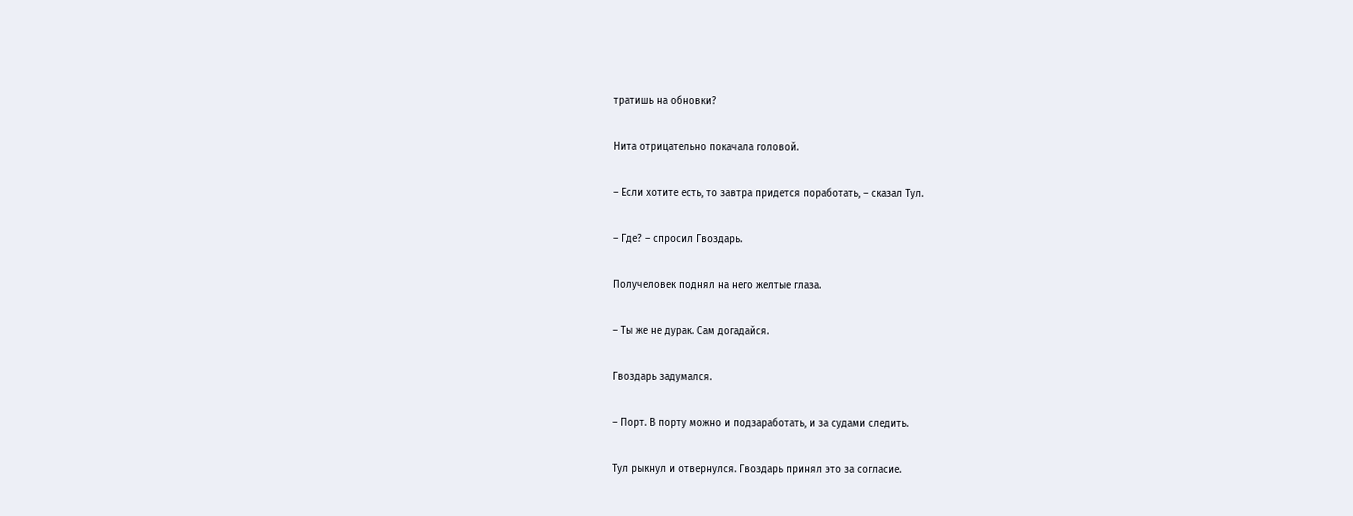тратишь на обновки?

Нита отрицательно покачала головой.

– Если хотите есть, то завтра придется поработать, – сказал Тул.

– Где? – спросил Гвоздарь.

Получеловек поднял на него желтые глаза.

– Ты же не дурак. Сам догадайся.

Гвоздарь задумался.

– Порт. В порту можно и подзаработать, и за судами следить.

Тул рыкнул и отвернулся. Гвоздарь принял это за согласие.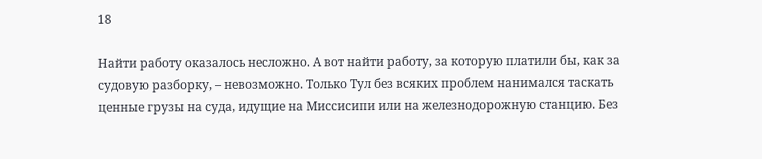18

Найти работу оказалось несложно. А вот найти работу, за которую платили бы, как за судовую разборку, – невозможно. Только Тул без всяких проблем нанимался таскать ценные грузы на суда, идущие на Миссисипи или на железнодорожную станцию. Без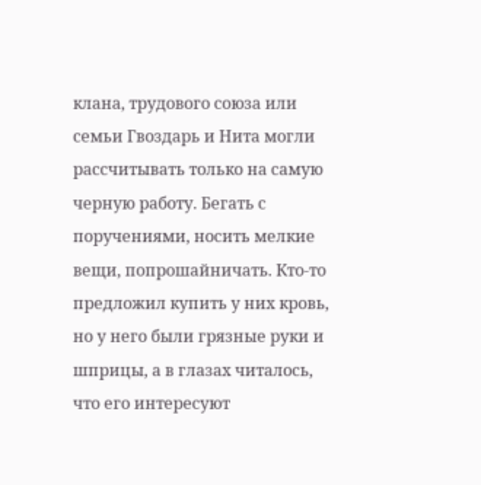клана, трудового союза или семьи Гвоздарь и Нита могли рассчитывать только на самую черную работу. Бегать с поручениями, носить мелкие вещи, попрошайничать. Кто-то предложил купить у них кровь, но у него были грязные руки и шприцы, а в глазах читалось, что его интересуют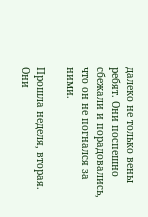далеко не только вены ребят. Они поспешно сбежали и порадовались, что он не погнался за ними.

Прошла неделя, вторая. Они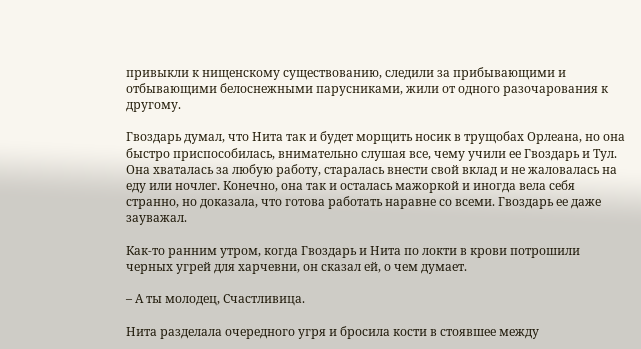привыкли к нищенскому существованию, следили за прибывающими и отбывающими белоснежными парусниками, жили от одного разочарования к другому.

Гвоздарь думал, что Нита так и будет морщить носик в трущобах Орлеана, но она быстро приспособилась, внимательно слушая все, чему учили ее Гвоздарь и Тул. Она хваталась за любую работу, старалась внести свой вклад и не жаловалась на еду или ночлег. Конечно, она так и осталась мажоркой и иногда вела себя странно, но доказала, что готова работать наравне со всеми. Гвоздарь ее даже зауважал.

Как-то ранним утром, когда Гвоздарь и Нита по локти в крови потрошили черных угрей для харчевни, он сказал ей, о чем думает.

– А ты молодец, Счастливица.

Нита разделала очередного угря и бросила кости в стоявшее между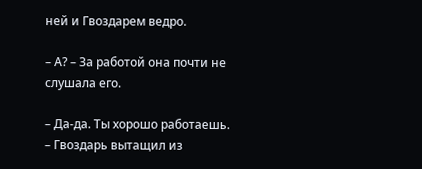ней и Гвоздарем ведро.

– А? – За работой она почти не слушала его.

– Да-да. Ты хорошо работаешь. – Гвоздарь вытащил из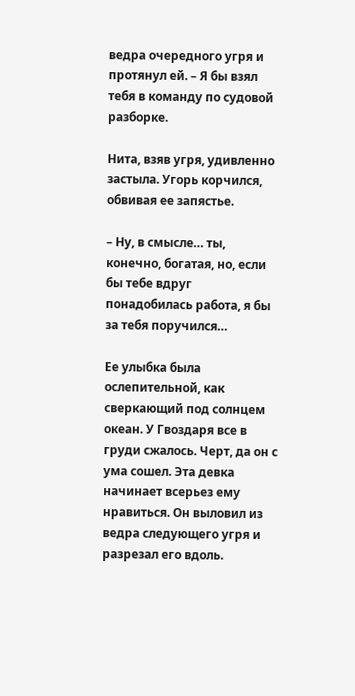ведра очередного угря и протянул ей. – Я бы взял тебя в команду по судовой разборке.

Нита, взяв угря, удивленно застыла. Угорь корчился, обвивая ее запястье.

– Ну, в смысле… ты, конечно, богатая, но, если бы тебе вдруг понадобилась работа, я бы за тебя поручился…

Ее улыбка была ослепительной, как сверкающий под солнцем океан. У Гвоздаря все в груди сжалось. Черт, да он с ума сошел. Эта девка начинает всерьез ему нравиться. Он выловил из ведра следующего угря и разрезал его вдоль.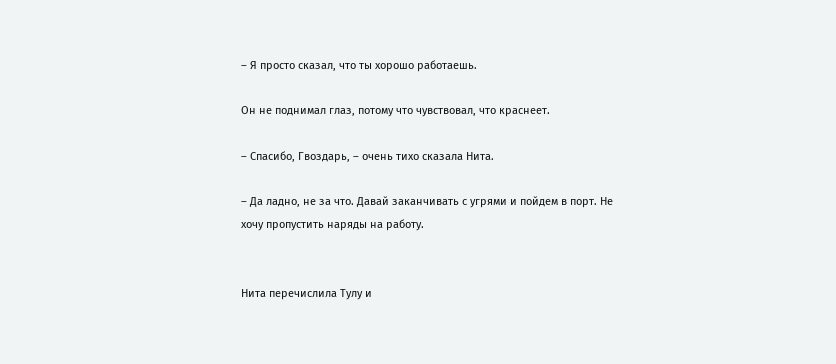– Я просто сказал, что ты хорошо работаешь.

Он не поднимал глаз, потому что чувствовал, что краснеет.

– Спасибо, Гвоздарь, – очень тихо сказала Нита.

– Да ладно, не за что. Давай заканчивать с угрями и пойдем в порт. Не хочу пропустить наряды на работу.


Нита перечислила Тулу и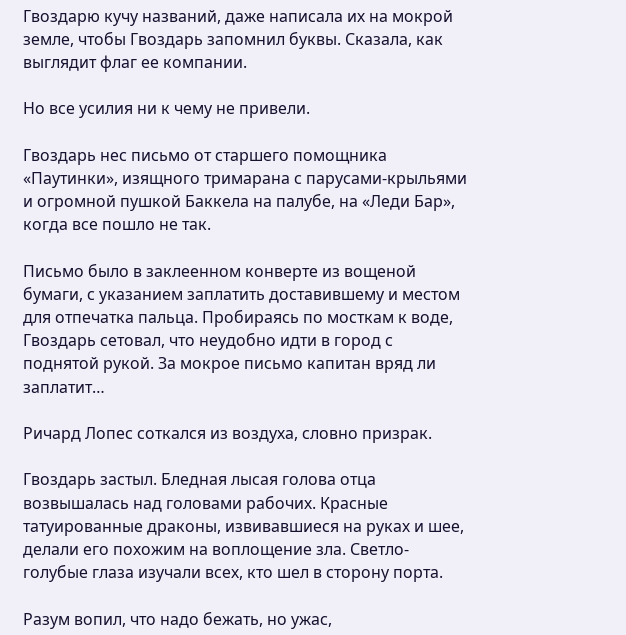Гвоздарю кучу названий, даже написала их на мокрой земле, чтобы Гвоздарь запомнил буквы. Сказала, как выглядит флаг ее компании.

Но все усилия ни к чему не привели.

Гвоздарь нес письмо от старшего помощника «Паутинки», изящного тримарана с парусами-крыльями и огромной пушкой Баккела на палубе, на «Леди Бар», когда все пошло не так.

Письмо было в заклеенном конверте из вощеной бумаги, с указанием заплатить доставившему и местом для отпечатка пальца. Пробираясь по мосткам к воде, Гвоздарь сетовал, что неудобно идти в город с поднятой рукой. За мокрое письмо капитан вряд ли заплатит…

Ричард Лопес соткался из воздуха, словно призрак.

Гвоздарь застыл. Бледная лысая голова отца возвышалась над головами рабочих. Красные татуированные драконы, извивавшиеся на руках и шее, делали его похожим на воплощение зла. Светло-голубые глаза изучали всех, кто шел в сторону порта.

Разум вопил, что надо бежать, но ужас,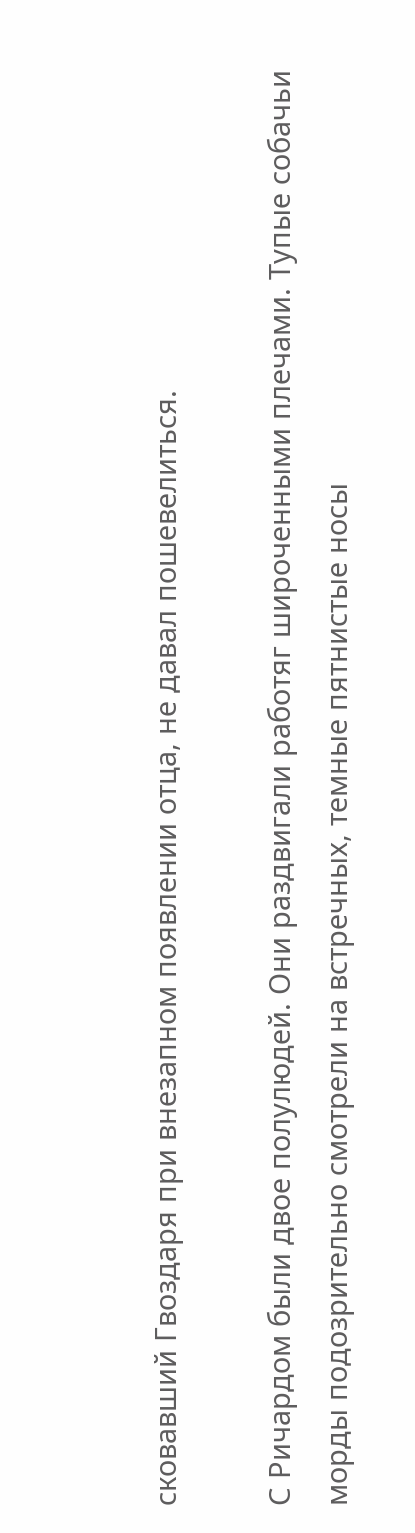сковавший Гвоздаря при внезапном появлении отца, не давал пошевелиться.

С Ричардом были двое полулюдей. Они раздвигали работяг широченными плечами. Тупые собачьи морды подозрительно смотрели на встречных, темные пятнистые носы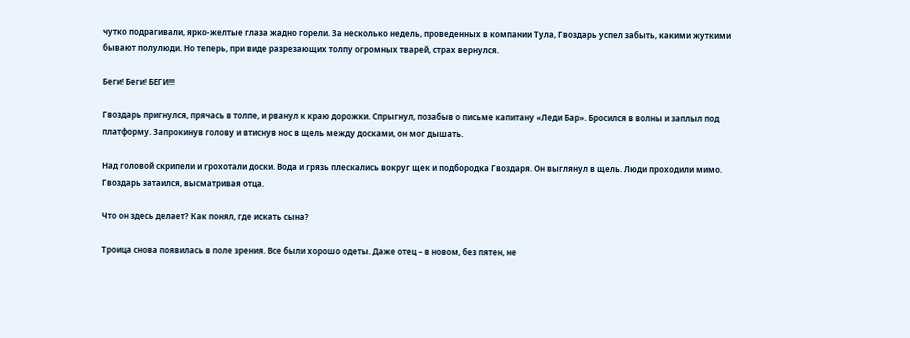чутко подрагивали, ярко-желтые глаза жадно горели. За несколько недель, проведенных в компании Тула, Гвоздарь успел забыть, какими жуткими бывают полулюди. Но теперь, при виде разрезающих толпу огромных тварей, страх вернулся.

Беги! Беги! БЕГИ!!!

Гвоздарь пригнулся, прячась в толпе, и рванул к краю дорожки. Спрыгнул, позабыв о письме капитану «Леди Бар». Бросился в волны и заплыл под платформу. Запрокинув голову и втиснув нос в щель между досками, он мог дышать.

Над головой скрипели и грохотали доски. Вода и грязь плескались вокруг щек и подбородка Гвоздаря. Он выглянул в щель. Люди проходили мимо. Гвоздарь затаился, высматривая отца.

Что он здесь делает? Как понял, где искать сына?

Троица снова появилась в поле зрения. Все были хорошо одеты. Даже отец – в новом, без пятен, не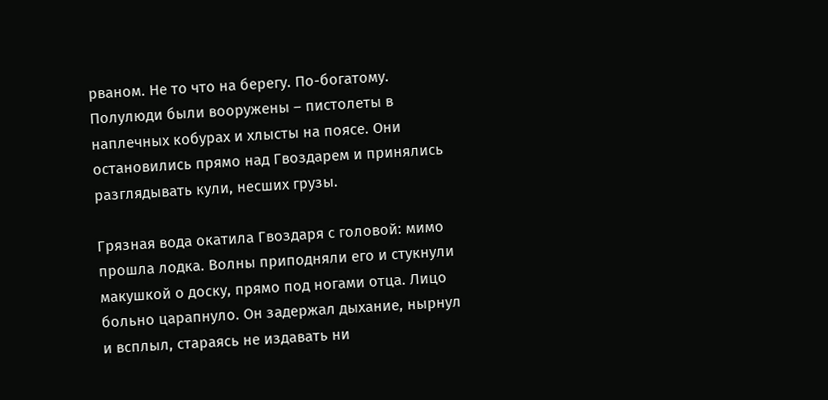рваном. Не то что на берегу. По-богатому. Полулюди были вооружены – пистолеты в наплечных кобурах и хлысты на поясе. Они остановились прямо над Гвоздарем и принялись разглядывать кули, несших грузы.

Грязная вода окатила Гвоздаря с головой: мимо прошла лодка. Волны приподняли его и стукнули макушкой о доску, прямо под ногами отца. Лицо больно царапнуло. Он задержал дыхание, нырнул и всплыл, стараясь не издавать ни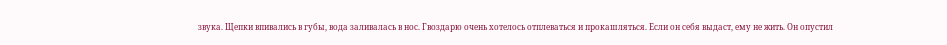звука. Щепки впивались в губы, вода заливалась в нос. Гвоздарю очень хотелось отплеваться и прокашляться. Если он себя выдаст, ему не жить. Он опустил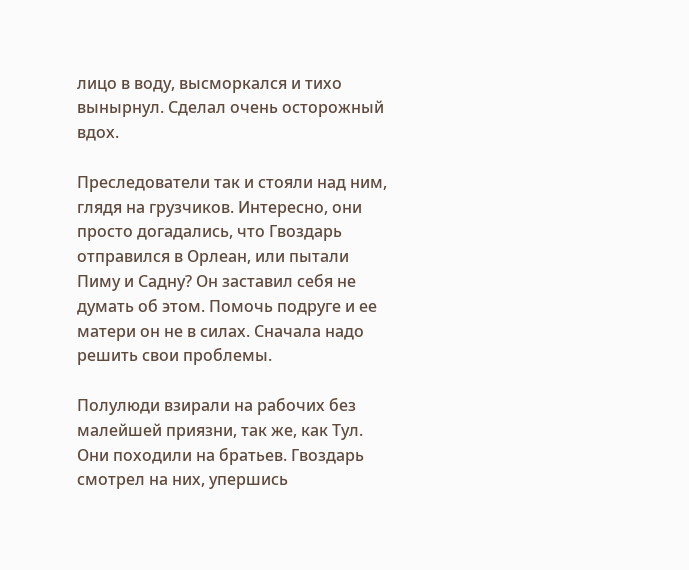лицо в воду, высморкался и тихо вынырнул. Сделал очень осторожный вдох.

Преследователи так и стояли над ним, глядя на грузчиков. Интересно, они просто догадались, что Гвоздарь отправился в Орлеан, или пытали Пиму и Садну? Он заставил себя не думать об этом. Помочь подруге и ее матери он не в силах. Сначала надо решить свои проблемы.

Полулюди взирали на рабочих без малейшей приязни, так же, как Тул. Они походили на братьев. Гвоздарь смотрел на них, упершись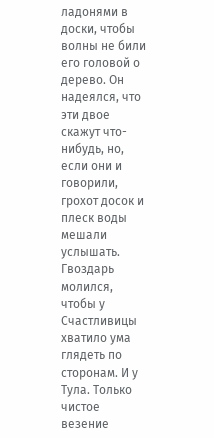ладонями в доски, чтобы волны не били его головой о дерево. Он надеялся, что эти двое скажут что-нибудь, но, если они и говорили, грохот досок и плеск воды мешали услышать. Гвоздарь молился, чтобы у Счастливицы хватило ума глядеть по сторонам. И у Тула. Только чистое везение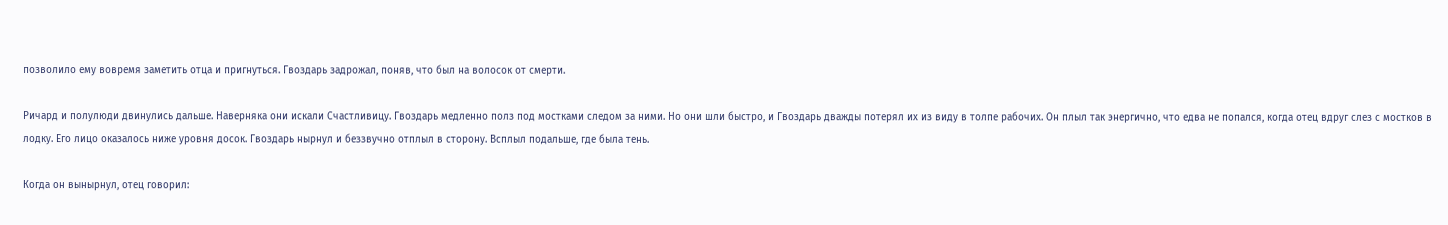позволило ему вовремя заметить отца и пригнуться. Гвоздарь задрожал, поняв, что был на волосок от смерти.

Ричард и полулюди двинулись дальше. Наверняка они искали Счастливицу. Гвоздарь медленно полз под мостками следом за ними. Но они шли быстро, и Гвоздарь дважды потерял их из виду в толпе рабочих. Он плыл так энергично, что едва не попался, когда отец вдруг слез с мостков в лодку. Его лицо оказалось ниже уровня досок. Гвоздарь нырнул и беззвучно отплыл в сторону. Всплыл подальше, где была тень.

Когда он вынырнул, отец говорил: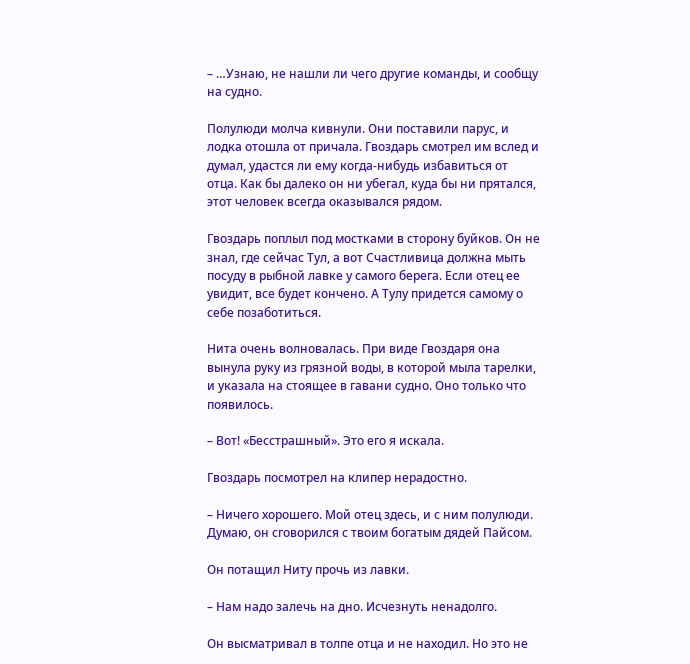– …Узнаю, не нашли ли чего другие команды, и сообщу на судно.

Полулюди молча кивнули. Они поставили парус, и лодка отошла от причала. Гвоздарь смотрел им вслед и думал, удастся ли ему когда-нибудь избавиться от отца. Как бы далеко он ни убегал, куда бы ни прятался, этот человек всегда оказывался рядом.

Гвоздарь поплыл под мостками в сторону буйков. Он не знал, где сейчас Тул, а вот Счастливица должна мыть посуду в рыбной лавке у самого берега. Если отец ее увидит, все будет кончено. А Тулу придется самому о себе позаботиться.

Нита очень волновалась. При виде Гвоздаря она вынула руку из грязной воды, в которой мыла тарелки, и указала на стоящее в гавани судно. Оно только что появилось.

– Вот! «Бесстрашный». Это его я искала.

Гвоздарь посмотрел на клипер нерадостно.

– Ничего хорошего. Мой отец здесь, и с ним полулюди. Думаю, он сговорился с твоим богатым дядей Пайсом.

Он потащил Ниту прочь из лавки.

– Нам надо залечь на дно. Исчезнуть ненадолго.

Он высматривал в толпе отца и не находил. Но это не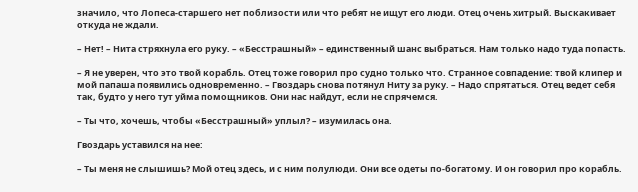значило, что Лопеса-старшего нет поблизости или что ребят не ищут его люди. Отец очень хитрый. Выскакивает откуда не ждали.

– Нет! – Нита стряхнула его руку. – «Бесстрашный» – единственный шанс выбраться. Нам только надо туда попасть.

– Я не уверен, что это твой корабль. Отец тоже говорил про судно только что. Странное совпадение: твой клипер и мой папаша появились одновременно. – Гвоздарь снова потянул Ниту за руку. – Надо спрятаться. Отец ведет себя так, будто у него тут уйма помощников. Они нас найдут, если не спрячемся.

– Ты что, хочешь, чтобы «Бесстрашный» уплыл? – изумилась она.

Гвоздарь уставился на нее:

– Ты меня не слышишь? Мой отец здесь, и с ним полулюди. Они все одеты по-богатому. И он говорил про корабль.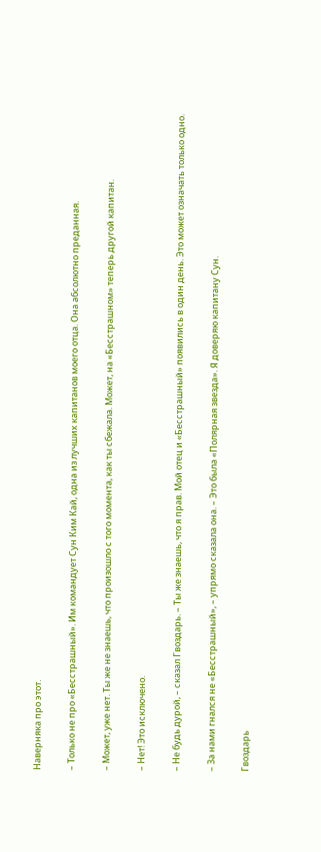Наверняка про этот.

– Только не про «Бесстрашный». Им командует Сун Ким Кай, одна из лучших капитанов моего отца. Она абсолютно преданная.

– Может, уже нет. Ты же не знаешь, что произошло с того момента, как ты сбежала. Может, на «Бесстрашном» теперь другой капитан.

– Нет! Это исключено.

– Не будь дурой, – сказал Гвоздарь. – Ты же знаешь, что я прав. Мой отец и «Бесстрашный» появились в один день. Это может означать только одно.

– За нами гнался не «Бесстрашный», – упрямо сказала она. – Это была «Полярная звезда». Я доверяю капитану Сун.

Гвоздарь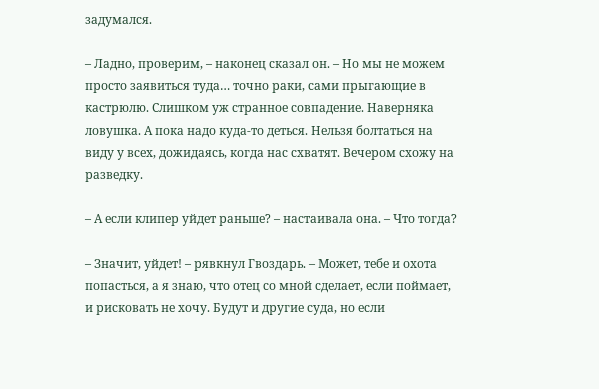задумался.

– Ладно, проверим, – наконец сказал он. – Но мы не можем просто заявиться туда… точно раки, сами прыгающие в кастрюлю. Слишком уж странное совпадение. Наверняка ловушка. А пока надо куда-то деться. Нельзя болтаться на виду у всех, дожидаясь, когда нас схватят. Вечером схожу на разведку.

– А если клипер уйдет раньше? – настаивала она. – Что тогда?

– Значит, уйдет! – рявкнул Гвоздарь. – Может, тебе и охота попасться, а я знаю, что отец со мной сделает, если поймает, и рисковать не хочу. Будут и другие суда, но если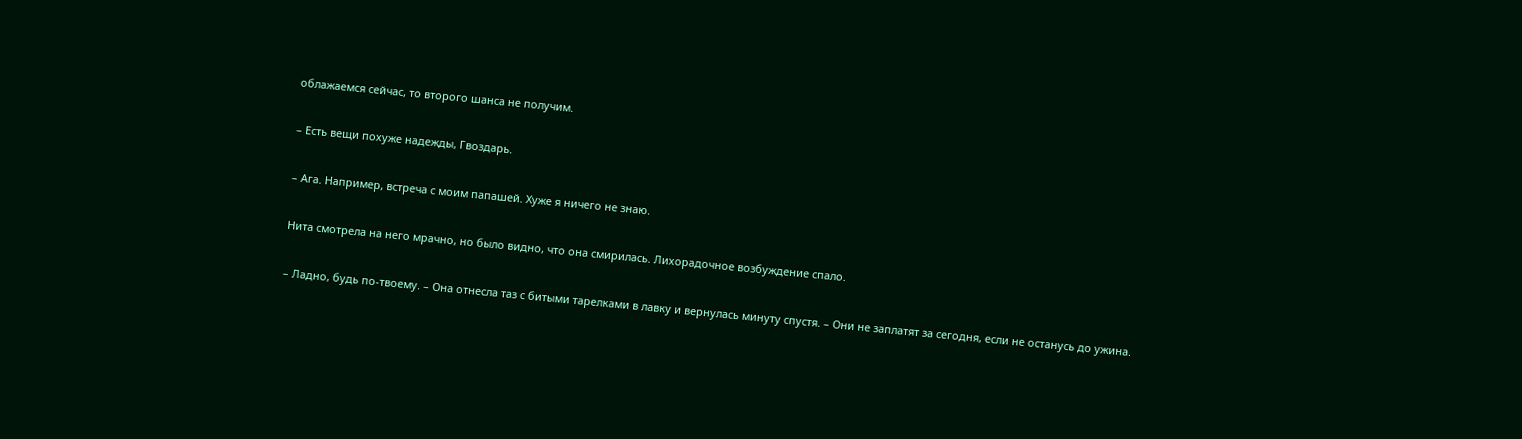облажаемся сейчас, то второго шанса не получим.

– Есть вещи похуже надежды, Гвоздарь.

– Ага. Например, встреча с моим папашей. Хуже я ничего не знаю.

Нита смотрела на него мрачно, но было видно, что она смирилась. Лихорадочное возбуждение спало.

– Ладно, будь по-твоему. – Она отнесла таз с битыми тарелками в лавку и вернулась минуту спустя. – Они не заплатят за сегодня, если не останусь до ужина.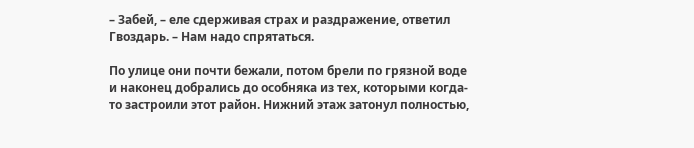– Забей, – еле сдерживая страх и раздражение, ответил Гвоздарь. – Нам надо спрятаться.

По улице они почти бежали, потом брели по грязной воде и наконец добрались до особняка из тех, которыми когда-то застроили этот район. Нижний этаж затонул полностью,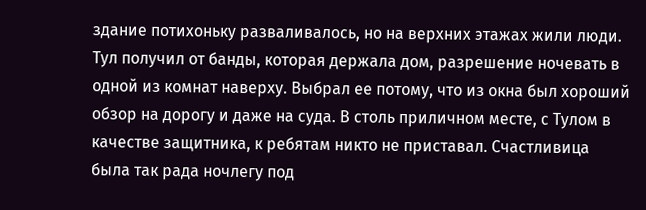здание потихоньку разваливалось, но на верхних этажах жили люди. Тул получил от банды, которая держала дом, разрешение ночевать в одной из комнат наверху. Выбрал ее потому, что из окна был хороший обзор на дорогу и даже на суда. В столь приличном месте, с Тулом в качестве защитника, к ребятам никто не приставал. Счастливица была так рада ночлегу под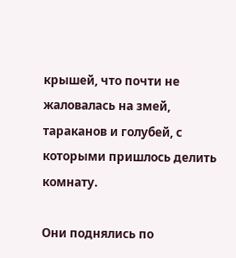крышей, что почти не жаловалась на змей, тараканов и голубей, с которыми пришлось делить комнату.

Они поднялись по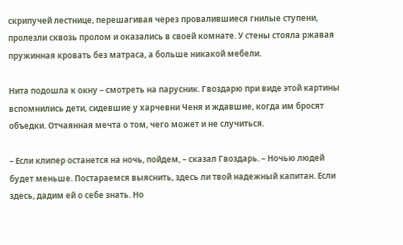скрипучей лестнице, перешагивая через провалившиеся гнилые ступени, пролезли сквозь пролом и оказались в своей комнате. У стены стояла ржавая пружинная кровать без матраса, а больше никакой мебели.

Нита подошла к окну – смотреть на парусник. Гвоздарю при виде этой картины вспомнились дети, сидевшие у харчевни Ченя и ждавшие, когда им бросят объедки. Отчаянная мечта о том, чего может и не случиться.

– Если клипер останется на ночь, пойдем, – сказал Гвоздарь. – Ночью людей будет меньше. Постараемся выяснить, здесь ли твой надежный капитан. Если здесь, дадим ей о себе знать. Но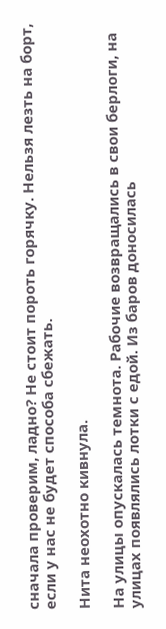сначала проверим, ладно? Не стоит пороть горячку. Нельзя лезть на борт, если у нас не будет способа сбежать.

Нита неохотно кивнула.

На улицы опускалась темнота. Рабочие возвращались в свои берлоги, на улицах появлялись лотки с едой. Из баров доносилась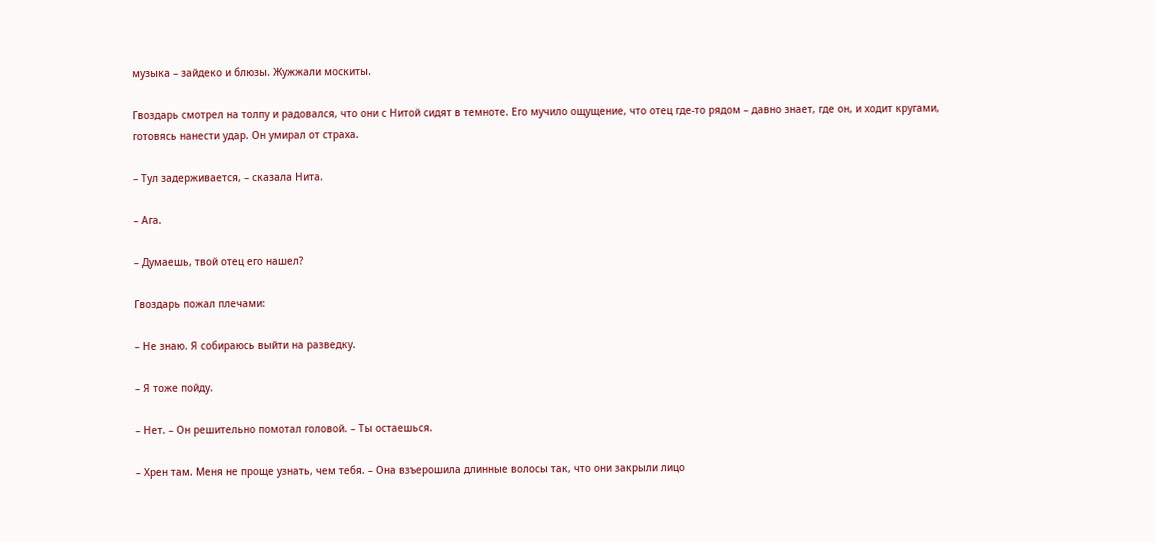музыка – зайдеко и блюзы. Жужжали москиты.

Гвоздарь смотрел на толпу и радовался, что они с Нитой сидят в темноте. Его мучило ощущение, что отец где-то рядом – давно знает, где он, и ходит кругами, готовясь нанести удар. Он умирал от страха.

– Тул задерживается, – сказала Нита.

– Ага.

– Думаешь, твой отец его нашел?

Гвоздарь пожал плечами:

– Не знаю. Я собираюсь выйти на разведку.

– Я тоже пойду.

– Нет. – Он решительно помотал головой. – Ты остаешься.

– Хрен там. Меня не проще узнать, чем тебя. – Она взъерошила длинные волосы так, что они закрыли лицо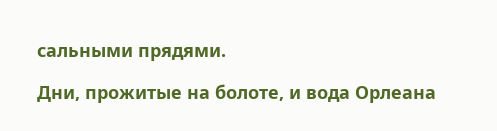сальными прядями.

Дни, прожитые на болоте, и вода Орлеана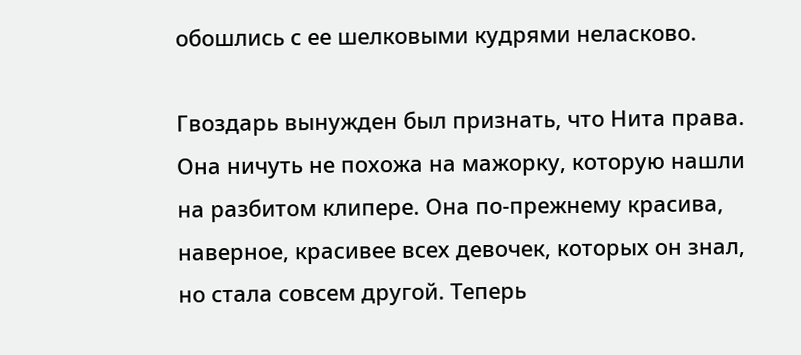обошлись с ее шелковыми кудрями неласково.

Гвоздарь вынужден был признать, что Нита права. Она ничуть не похожа на мажорку, которую нашли на разбитом клипере. Она по-прежнему красива, наверное, красивее всех девочек, которых он знал, но стала совсем другой. Теперь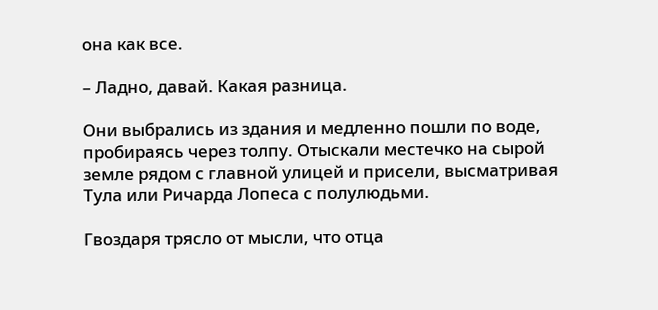она как все.

– Ладно, давай. Какая разница.

Они выбрались из здания и медленно пошли по воде, пробираясь через толпу. Отыскали местечко на сырой земле рядом с главной улицей и присели, высматривая Тула или Ричарда Лопеса с полулюдьми.

Гвоздаря трясло от мысли, что отца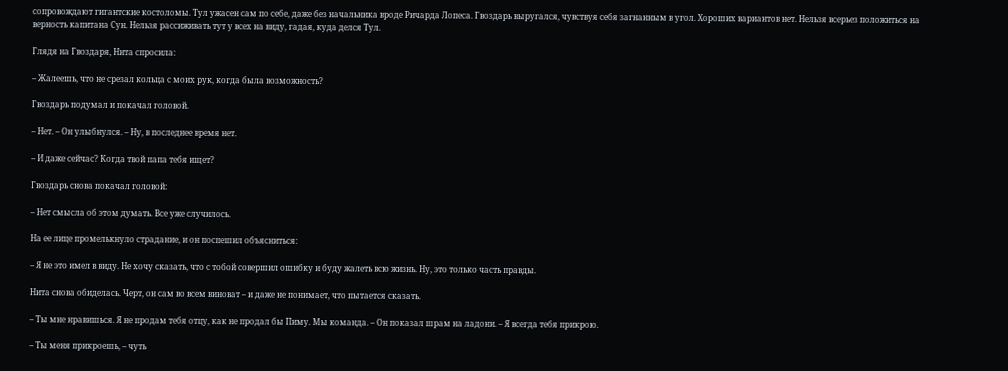сопровождают гигантские костоломы. Тул ужасен сам по себе, даже без начальника вроде Ричарда Лопеса. Гвоздарь выругался, чувствуя себя загнанным в угол. Хороших вариантов нет. Нельзя всерьез положиться на верность капитана Сун. Нельзя рассиживать тут у всех на виду, гадая, куда делся Тул.

Глядя на Гвоздаря, Нита спросила:

– Жалеешь, что не срезал кольца с моих рук, когда была возможность?

Гвоздарь подумал и покачал головой.

– Нет. – Он улыбнулся. – Ну, в последнее время нет.

– И даже сейчас? Когда твой папа тебя ищет?

Гвоздарь снова покачал головой:

– Нет смысла об этом думать. Все уже случилось.

На ее лице промелькнуло страдание, и он поспешил объясниться:

– Я не это имел в виду. Не хочу сказать, что с тобой совершил ошибку и буду жалеть всю жизнь. Ну, это только часть правды.

Нита снова обиделась. Черт, он сам во всем виноват – и даже не понимает, что пытается сказать.

– Ты мне нравишься. Я не продам тебя отцу, как не продал бы Пиму. Мы команда. – Он показал шрам на ладони. – Я всегда тебя прикрою.

– Ты меня прикроешь, – чуть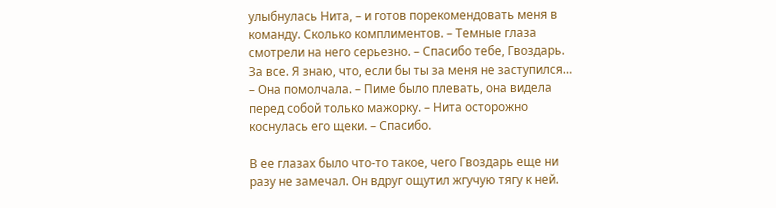улыбнулась Нита, – и готов порекомендовать меня в команду. Сколько комплиментов. – Темные глаза смотрели на него серьезно. – Спасибо тебе, Гвоздарь. За все. Я знаю, что, если бы ты за меня не заступился… – Она помолчала. – Пиме было плевать, она видела перед собой только мажорку. – Нита осторожно коснулась его щеки. – Спасибо.

В ее глазах было что-то такое, чего Гвоздарь еще ни разу не замечал. Он вдруг ощутил жгучую тягу к ней.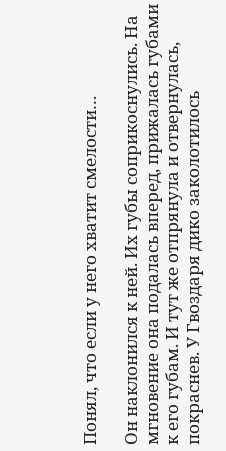Понял, что если у него хватит смелости…

Он наклонился к ней. Их губы соприкоснулись. На мгновение она подалась вперед, прижалась губами к его губам. И тут же отпрянула и отвернулась, покраснев. У Гвоздаря дико заколотилось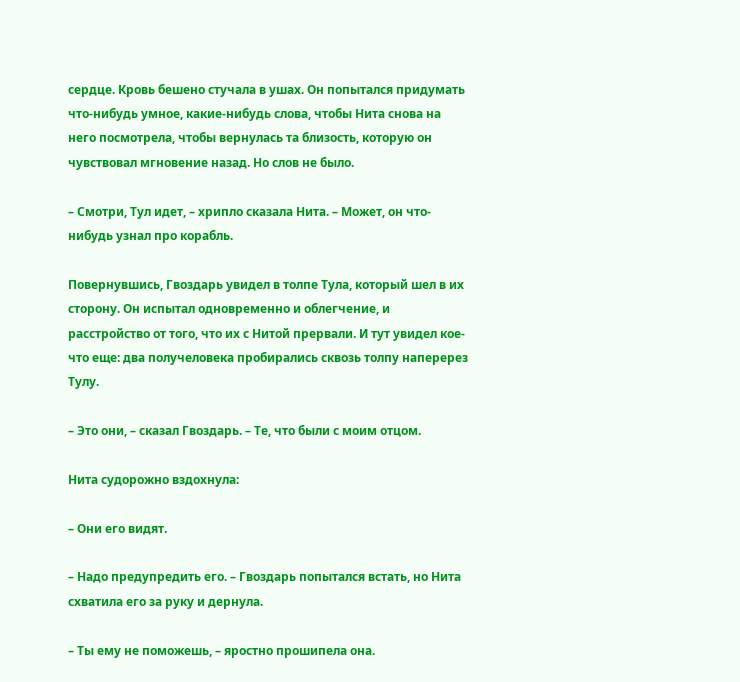сердце. Кровь бешено стучала в ушах. Он попытался придумать что-нибудь умное, какие-нибудь слова, чтобы Нита снова на него посмотрела, чтобы вернулась та близость, которую он чувствовал мгновение назад. Но слов не было.

– Смотри, Тул идет, – хрипло сказала Нита. – Может, он что-нибудь узнал про корабль.

Повернувшись, Гвоздарь увидел в толпе Тула, который шел в их сторону. Он испытал одновременно и облегчение, и расстройство от того, что их с Нитой прервали. И тут увидел кое-что еще: два получеловека пробирались сквозь толпу наперерез Тулу.

– Это они, – сказал Гвоздарь. – Те, что были с моим отцом.

Нита судорожно вздохнула:

– Они его видят.

– Надо предупредить его. – Гвоздарь попытался встать, но Нита схватила его за руку и дернула.

– Ты ему не поможешь, – яростно прошипела она.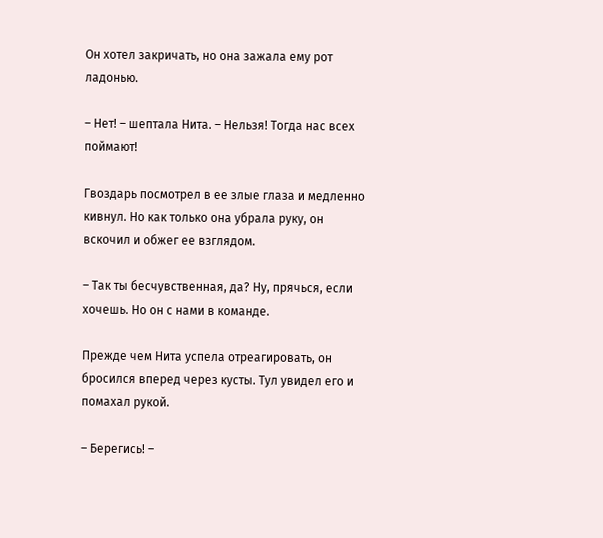Он хотел закричать, но она зажала ему рот ладонью.

– Нет! – шептала Нита. – Нельзя! Тогда нас всех поймают!

Гвоздарь посмотрел в ее злые глаза и медленно кивнул. Но как только она убрала руку, он вскочил и обжег ее взглядом.

– Так ты бесчувственная, да? Ну, прячься, если хочешь. Но он с нами в команде.

Прежде чем Нита успела отреагировать, он бросился вперед через кусты. Тул увидел его и помахал рукой.

– Берегись! –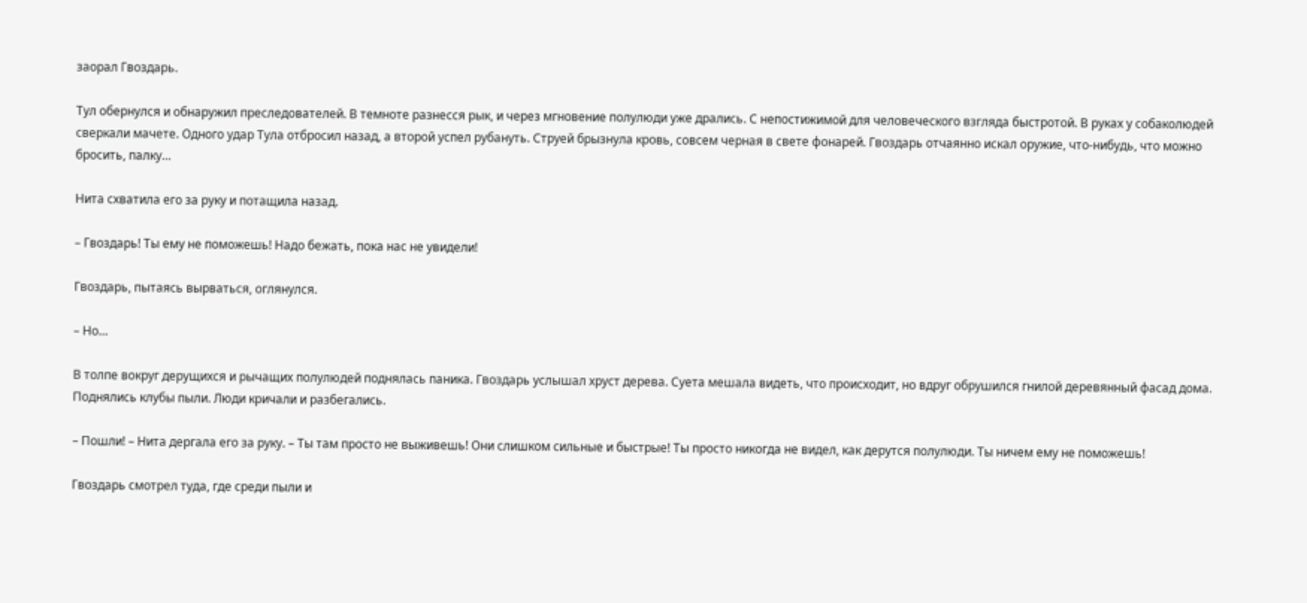заорал Гвоздарь.

Тул обернулся и обнаружил преследователей. В темноте разнесся рык, и через мгновение полулюди уже дрались. С непостижимой для человеческого взгляда быстротой. В руках у собаколюдей сверкали мачете. Одного удар Тула отбросил назад, а второй успел рубануть. Струей брызнула кровь, совсем черная в свете фонарей. Гвоздарь отчаянно искал оружие, что-нибудь, что можно бросить, палку…

Нита схватила его за руку и потащила назад.

– Гвоздарь! Ты ему не поможешь! Надо бежать, пока нас не увидели!

Гвоздарь, пытаясь вырваться, оглянулся.

– Но…

В толпе вокруг дерущихся и рычащих полулюдей поднялась паника. Гвоздарь услышал хруст дерева. Суета мешала видеть, что происходит, но вдруг обрушился гнилой деревянный фасад дома. Поднялись клубы пыли. Люди кричали и разбегались.

– Пошли! – Нита дергала его за руку. – Ты там просто не выживешь! Они слишком сильные и быстрые! Ты просто никогда не видел, как дерутся полулюди. Ты ничем ему не поможешь!

Гвоздарь смотрел туда, где среди пыли и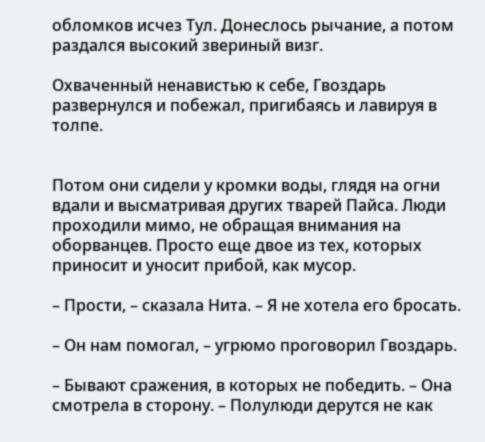обломков исчез Тул. Донеслось рычание, а потом раздался высокий звериный визг.

Охваченный ненавистью к себе, Гвоздарь развернулся и побежал, пригибаясь и лавируя в толпе.


Потом они сидели у кромки воды, глядя на огни вдали и высматривая других тварей Пайса. Люди проходили мимо, не обращая внимания на оборванцев. Просто еще двое из тех, которых приносит и уносит прибой, как мусор.

– Прости, – сказала Нита. – Я не хотела его бросать.

– Он нам помогал, – угрюмо проговорил Гвоздарь.

– Бывают сражения, в которых не победить. – Она смотрела в сторону. – Полулюди дерутся не как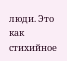люди. Это как стихийное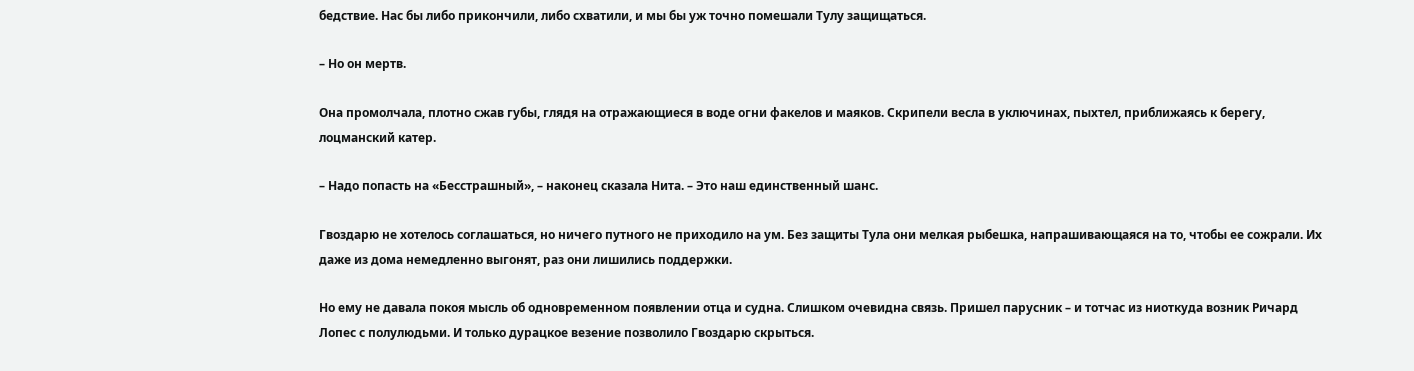бедствие. Нас бы либо прикончили, либо схватили, и мы бы уж точно помешали Тулу защищаться.

– Но он мертв.

Она промолчала, плотно сжав губы, глядя на отражающиеся в воде огни факелов и маяков. Скрипели весла в уключинах, пыхтел, приближаясь к берегу, лоцманский катер.

– Надо попасть на «Бесстрашный», – наконец сказала Нита. – Это наш единственный шанс.

Гвоздарю не хотелось соглашаться, но ничего путного не приходило на ум. Без защиты Тула они мелкая рыбешка, напрашивающаяся на то, чтобы ее сожрали. Их даже из дома немедленно выгонят, раз они лишились поддержки.

Но ему не давала покоя мысль об одновременном появлении отца и судна. Слишком очевидна связь. Пришел парусник – и тотчас из ниоткуда возник Ричард Лопес с полулюдьми. И только дурацкое везение позволило Гвоздарю скрыться.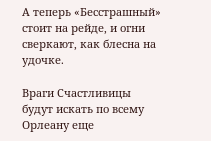А теперь «Бесстрашный» стоит на рейде, и огни сверкают, как блесна на удочке.

Враги Счастливицы будут искать по всему Орлеану еще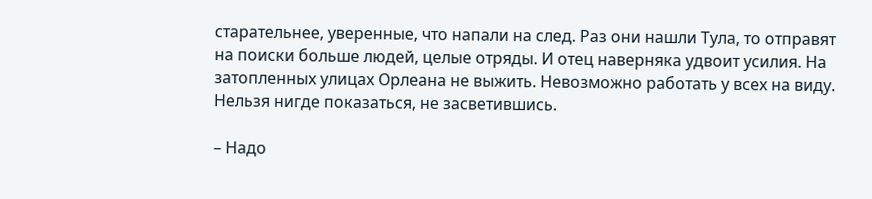старательнее, уверенные, что напали на след. Раз они нашли Тула, то отправят на поиски больше людей, целые отряды. И отец наверняка удвоит усилия. На затопленных улицах Орлеана не выжить. Невозможно работать у всех на виду. Нельзя нигде показаться, не засветившись.

– Надо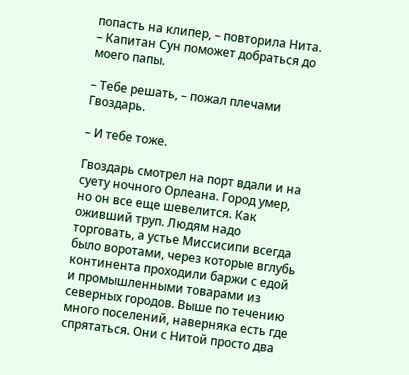попасть на клипер, – повторила Нита. – Капитан Сун поможет добраться до моего папы.

– Тебе решать, – пожал плечами Гвоздарь.

– И тебе тоже.

Гвоздарь смотрел на порт вдали и на суету ночного Орлеана. Город умер, но он все еще шевелится. Как оживший труп. Людям надо торговать, а устье Миссисипи всегда было воротами, через которые вглубь континента проходили баржи с едой и промышленными товарами из северных городов. Выше по течению много поселений, наверняка есть где спрятаться. Они с Нитой просто два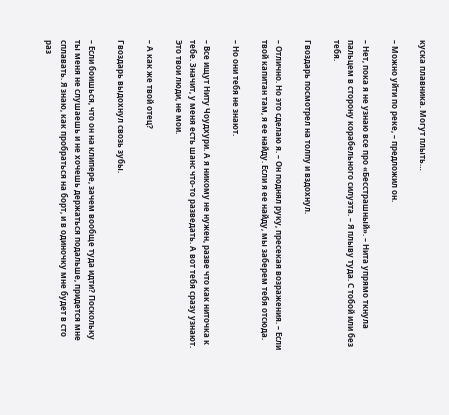куска плавника. Могут плыть…

– Можно уйти по реке, – предложил он.

– Нет, пока я не узнаю все про «Бесстрашный». – Нита упрямо ткнула пальцем в сторону корабельного силуэта. – Я плыву туда. С тобой или без тебя.

Гвоздарь посмотрел на толпу и вздохнул.

– Отлично. Но это сделаю я. – Он поднял руку, пресекая возражения. – Если твой капитан там, я ее найду. Если я ее найду, мы заберем тебя отсюда.

– Но они тебя не знают.

– Все ищут Ниту Чоудхури. А я никому не нужен, разве что как ниточка к тебе. Значит, у меня есть шанс что-то разведать. А вот тебя сразу узнают. Это твои люди, не мои.

– А как же твой отец?

Гвоздарь выдохнул свозь зубы.

– Если боишься, что он на клипере, зачем вообще туда идти? Поскольку ты меня не слушаешь и не хочешь держаться подальше, придется мне сплавать. Я знаю, как пробраться на борт, и в одиночку мне будет в сто раз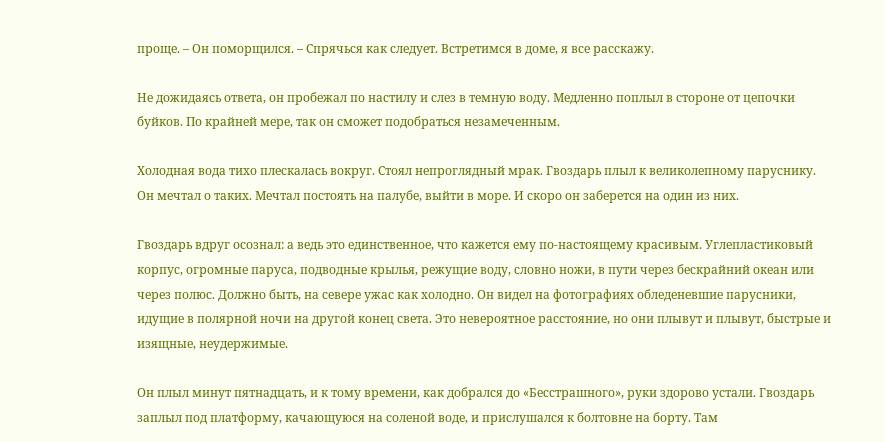проще. – Он поморщился. – Спрячься как следует. Встретимся в доме, я все расскажу.

Не дожидаясь ответа, он пробежал по настилу и слез в темную воду. Медленно поплыл в стороне от цепочки буйков. По крайней мере, так он сможет подобраться незамеченным.

Холодная вода тихо плескалась вокруг. Стоял непроглядный мрак. Гвоздарь плыл к великолепному паруснику. Он мечтал о таких. Мечтал постоять на палубе, выйти в море. И скоро он заберется на один из них.

Гвоздарь вдруг осознал: а ведь это единственное, что кажется ему по-настоящему красивым. Углепластиковый корпус, огромные паруса, подводные крылья, режущие воду, словно ножи, в пути через бескрайний океан или через полюс. Должно быть, на севере ужас как холодно. Он видел на фотографиях обледеневшие парусники, идущие в полярной ночи на другой конец света. Это невероятное расстояние, но они плывут и плывут, быстрые и изящные, неудержимые.

Он плыл минут пятнадцать, и к тому времени, как добрался до «Бесстрашного», руки здорово устали. Гвоздарь заплыл под платформу, качающуюся на соленой воде, и прислушался к болтовне на борту. Там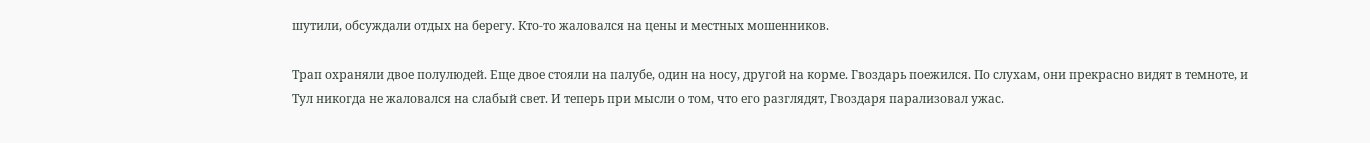шутили, обсуждали отдых на берегу. Кто-то жаловался на цены и местных мошенников.

Трап охраняли двое полулюдей. Еще двое стояли на палубе, один на носу, другой на корме. Гвоздарь поежился. По слухам, они прекрасно видят в темноте, и Тул никогда не жаловался на слабый свет. И теперь при мысли о том, что его разглядят, Гвоздаря парализовал ужас.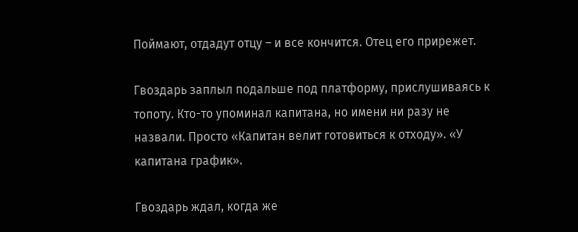Поймают, отдадут отцу – и все кончится. Отец его прирежет.

Гвоздарь заплыл подальше под платформу, прислушиваясь к топоту. Кто-то упоминал капитана, но имени ни разу не назвали. Просто «Капитан велит готовиться к отходу». «У капитана график».

Гвоздарь ждал, когда же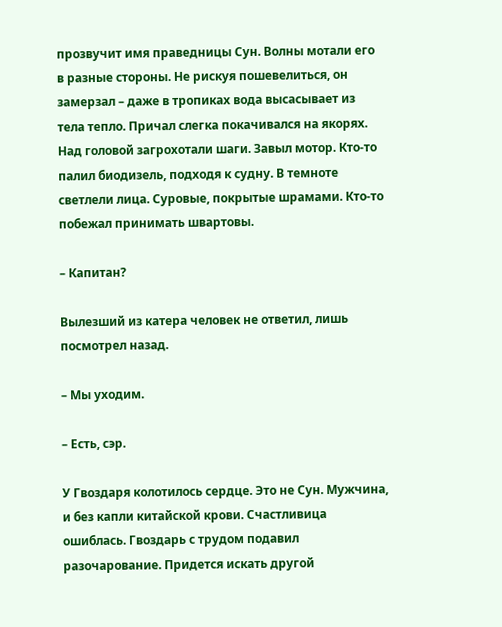прозвучит имя праведницы Сун. Волны мотали его в разные стороны. Не рискуя пошевелиться, он замерзал – даже в тропиках вода высасывает из тела тепло. Причал слегка покачивался на якорях. Над головой загрохотали шаги. Завыл мотор. Кто-то палил биодизель, подходя к судну. В темноте светлели лица. Суровые, покрытые шрамами. Кто-то побежал принимать швартовы.

– Капитан?

Вылезший из катера человек не ответил, лишь посмотрел назад.

– Мы уходим.

– Есть, сэр.

У Гвоздаря колотилось сердце. Это не Сун. Мужчина, и без капли китайской крови. Счастливица ошиблась. Гвоздарь с трудом подавил разочарование. Придется искать другой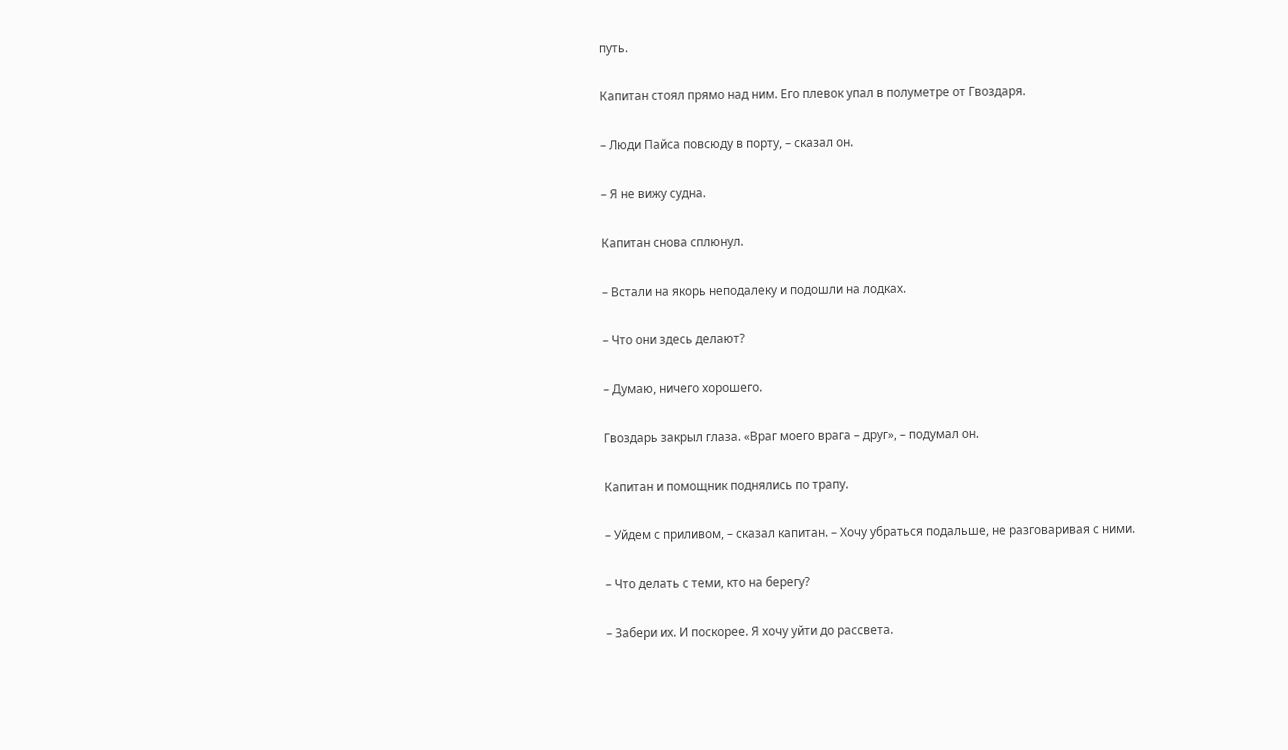путь.

Капитан стоял прямо над ним. Его плевок упал в полуметре от Гвоздаря.

– Люди Пайса повсюду в порту, – сказал он.

– Я не вижу судна.

Капитан снова сплюнул.

– Встали на якорь неподалеку и подошли на лодках.

– Что они здесь делают?

– Думаю, ничего хорошего.

Гвоздарь закрыл глаза. «Враг моего врага – друг», – подумал он.

Капитан и помощник поднялись по трапу.

– Уйдем с приливом, – сказал капитан. – Хочу убраться подальше, не разговаривая с ними.

– Что делать с теми, кто на берегу?

– Забери их. И поскорее. Я хочу уйти до рассвета.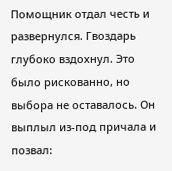Помощник отдал честь и развернулся. Гвоздарь глубоко вздохнул. Это было рискованно, но выбора не оставалось. Он выплыл из-под причала и позвал: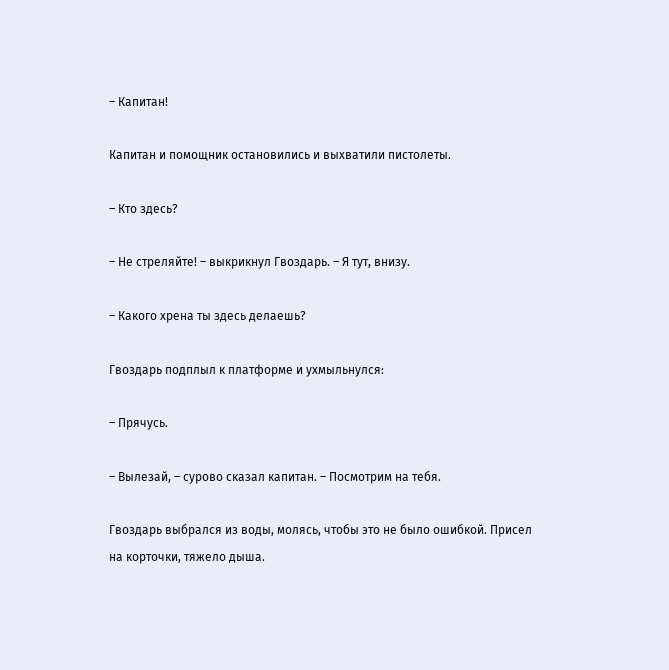– Капитан!

Капитан и помощник остановились и выхватили пистолеты.

– Кто здесь?

– Не стреляйте! – выкрикнул Гвоздарь. – Я тут, внизу.

– Какого хрена ты здесь делаешь?

Гвоздарь подплыл к платформе и ухмыльнулся:

– Прячусь.

– Вылезай, – сурово сказал капитан. – Посмотрим на тебя.

Гвоздарь выбрался из воды, молясь, чтобы это не было ошибкой. Присел на корточки, тяжело дыша.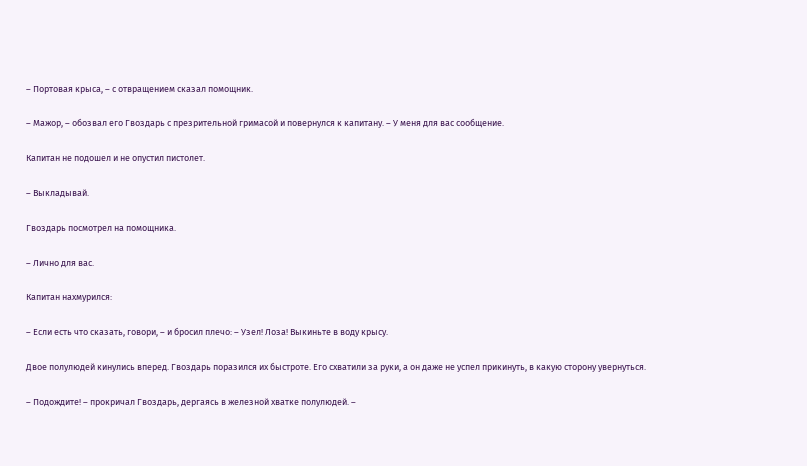– Портовая крыса, – с отвращением сказал помощник.

– Мажор, – обозвал его Гвоздарь с презрительной гримасой и повернулся к капитану. – У меня для вас сообщение.

Капитан не подошел и не опустил пистолет.

– Выкладывай.

Гвоздарь посмотрел на помощника.

– Лично для вас.

Капитан нахмурился:

– Если есть что сказать, говори, – и бросил плечо: – Узел! Лоза! Выкиньте в воду крысу.

Двое полулюдей кинулись вперед. Гвоздарь поразился их быстроте. Его схватили за руки, а он даже не успел прикинуть, в какую сторону увернуться.

– Подождите! – прокричал Гвоздарь, дергаясь в железной хватке полулюдей. –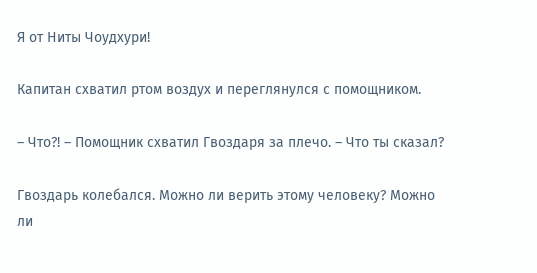Я от Ниты Чоудхури!

Капитан схватил ртом воздух и переглянулся с помощником.

– Что?! – Помощник схватил Гвоздаря за плечо. – Что ты сказал?

Гвоздарь колебался. Можно ли верить этому человеку? Можно ли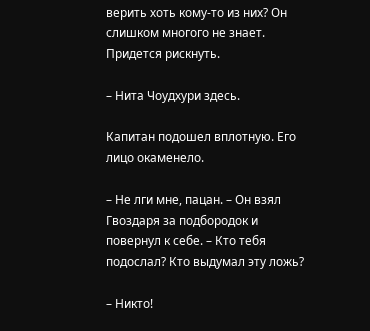верить хоть кому-то из них? Он слишком многого не знает. Придется рискнуть.

– Нита Чоудхури здесь.

Капитан подошел вплотную. Его лицо окаменело.

– Не лги мне, пацан. – Он взял Гвоздаря за подбородок и повернул к себе. – Кто тебя подослал? Кто выдумал эту ложь?

– Никто!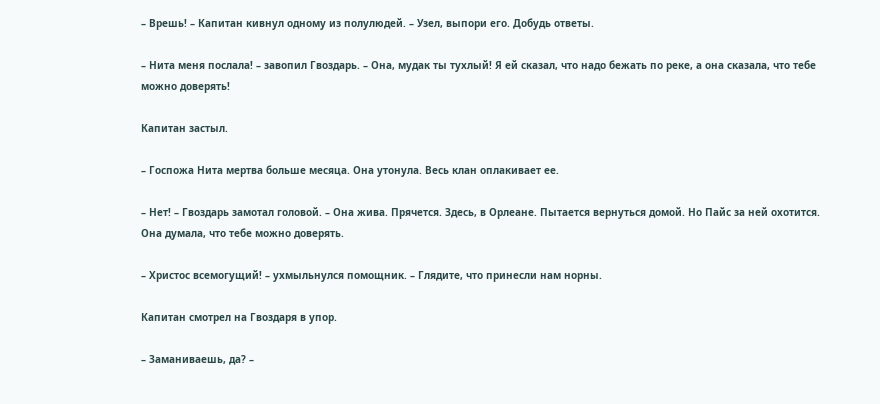– Врешь! – Капитан кивнул одному из полулюдей. – Узел, выпори его. Добудь ответы.

– Нита меня послала! – завопил Гвоздарь. – Она, мудак ты тухлый! Я ей сказал, что надо бежать по реке, а она сказала, что тебе можно доверять!

Капитан застыл.

– Госпожа Нита мертва больше месяца. Она утонула. Весь клан оплакивает ее.

– Нет! – Гвоздарь замотал головой. – Она жива. Прячется. Здесь, в Орлеане. Пытается вернуться домой. Но Пайс за ней охотится. Она думала, что тебе можно доверять.

– Христос всемогущий! – ухмыльнулся помощник. – Глядите, что принесли нам норны.

Капитан смотрел на Гвоздаря в упор.

– Заманиваешь, да? –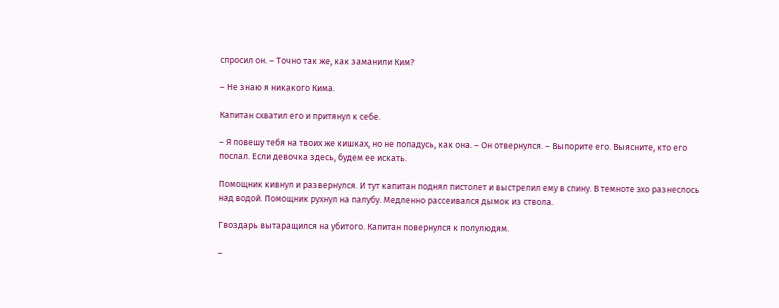спросил он. – Точно так же, как заманили Ким?

– Не знаю я никакого Кима.

Капитан схватил его и притянул к себе.

– Я повешу тебя на твоих же кишках, но не попадусь, как она. – Он отвернулся. – Выпорите его. Выясните, кто его послал. Если девочка здесь, будем ее искать.

Помощник кивнул и развернулся. И тут капитан поднял пистолет и выстрелил ему в спину. В темноте эхо разнеслось над водой. Помощник рухнул на палубу. Медленно рассеивался дымок из ствола.

Гвоздарь вытаращился на убитого. Капитан повернулся к полулюдям.

–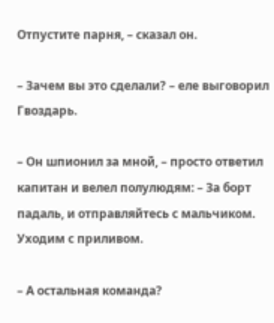Отпустите парня, – сказал он.

– Зачем вы это сделали? – еле выговорил Гвоздарь.

– Он шпионил за мной, – просто ответил капитан и велел полулюдям: – За борт падаль, и отправляйтесь с мальчиком. Уходим с приливом.

– А остальная команда?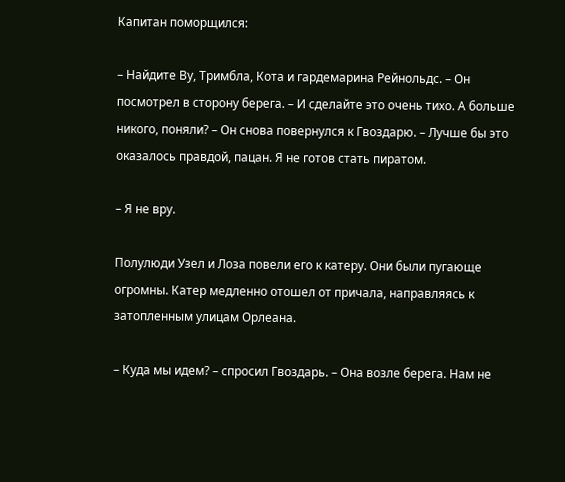Капитан поморщился:

– Найдите Ву, Тримбла, Кота и гардемарина Рейнольдс. – Он посмотрел в сторону берега. – И сделайте это очень тихо. А больше никого, поняли? – Он снова повернулся к Гвоздарю. – Лучше бы это оказалось правдой, пацан. Я не готов стать пиратом.

– Я не вру.

Полулюди Узел и Лоза повели его к катеру. Они были пугающе огромны. Катер медленно отошел от причала, направляясь к затопленным улицам Орлеана.

– Куда мы идем? – спросил Гвоздарь. – Она возле берега. Нам не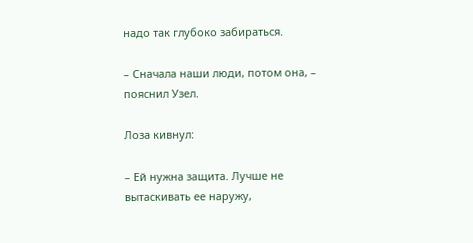надо так глубоко забираться.

– Сначала наши люди, потом она, – пояснил Узел.

Лоза кивнул:

– Ей нужна защита. Лучше не вытаскивать ее наружу,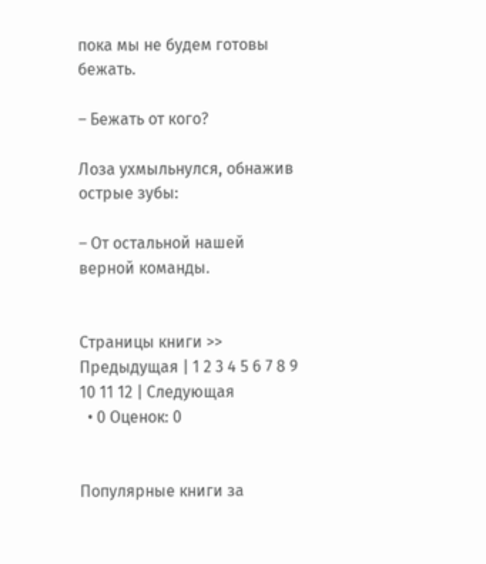пока мы не будем готовы бежать.

– Бежать от кого?

Лоза ухмыльнулся, обнажив острые зубы:

– От остальной нашей верной команды.


Страницы книги >> Предыдущая | 1 2 3 4 5 6 7 8 9 10 11 12 | Следующая
  • 0 Оценок: 0


Популярные книги за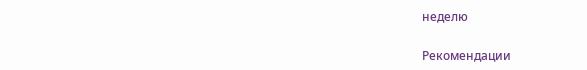неделю


Рекомендации